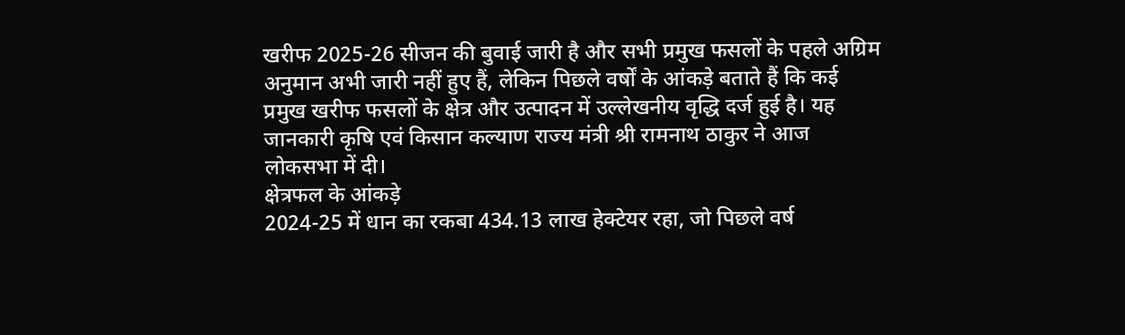खरीफ 2025-26 सीजन की बुवाई जारी है और सभी प्रमुख फसलों के पहले अग्रिम अनुमान अभी जारी नहीं हुए हैं, लेकिन पिछले वर्षों के आंकड़े बताते हैं कि कई प्रमुख खरीफ फसलों के क्षेत्र और उत्पादन में उल्लेखनीय वृद्धि दर्ज हुई है। यह जानकारी कृषि एवं किसान कल्याण राज्य मंत्री श्री रामनाथ ठाकुर ने आज लोकसभा में दी।
क्षेत्रफल के आंकड़े
2024-25 में धान का रकबा 434.13 लाख हेक्टेयर रहा, जो पिछले वर्ष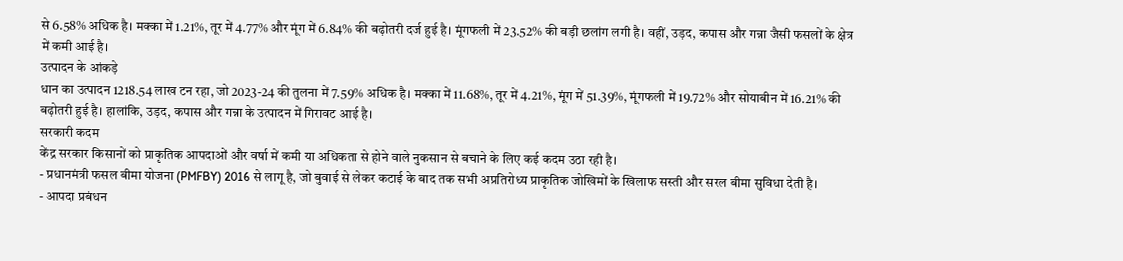से 6.58% अधिक है। मक्का में 1.21%, तूर में 4.77% और मूंग में 6.84% की बढ़ोतरी दर्ज हुई है। मूंगफली में 23.52% की बड़ी छलांग लगी है। वहीं, उड़द, कपास और गन्ना जैसी फसलों के क्षेत्र में कमी आई है।
उत्पादन के आंकड़े
धान का उत्पादन 1218.54 लाख टन रहा, जो 2023-24 की तुलना में 7.59% अधिक है। मक्का में 11.68%, तूर में 4.21%, मूंग में 51.39%, मूंगफली में 19.72% और सोयाबीन में 16.21% की बढ़ोतरी हुई है। हालांकि, उड़द, कपास और गन्ना के उत्पादन में गिरावट आई है।
सरकारी कदम
केंद्र सरकार किसानों को प्राकृतिक आपदाओं और वर्षा में कमी या अधिकता से होने वाले नुकसान से बचाने के लिए कई कदम उठा रही है।
- प्रधानमंत्री फसल बीमा योजना (PMFBY) 2016 से लागू है, जो बुवाई से लेकर कटाई के बाद तक सभी अप्रतिरोध्य प्राकृतिक जोखिमों के खिलाफ सस्ती और सरल बीमा सुविधा देती है।
- आपदा प्रबंधन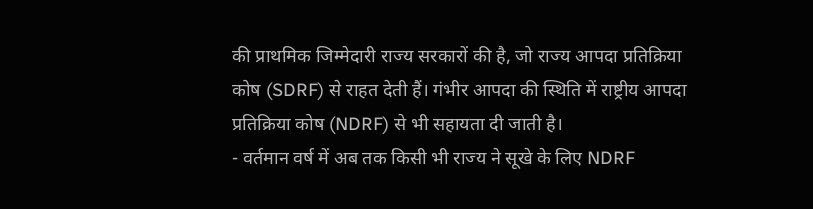की प्राथमिक जिम्मेदारी राज्य सरकारों की है, जो राज्य आपदा प्रतिक्रिया कोष (SDRF) से राहत देती हैं। गंभीर आपदा की स्थिति में राष्ट्रीय आपदा प्रतिक्रिया कोष (NDRF) से भी सहायता दी जाती है।
- वर्तमान वर्ष में अब तक किसी भी राज्य ने सूखे के लिए NDRF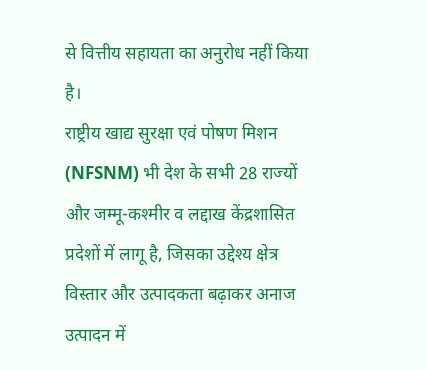से वित्तीय सहायता का अनुरोध नहीं किया है।
राष्ट्रीय खाद्य सुरक्षा एवं पोषण मिशन (NFSNM) भी देश के सभी 28 राज्यों और जम्मू-कश्मीर व लद्दाख केंद्रशासित प्रदेशों में लागू है, जिसका उद्देश्य क्षेत्र विस्तार और उत्पादकता बढ़ाकर अनाज उत्पादन में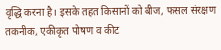वृद्धि करना है। इसके तहत किसानों को बीज, फसल संरक्षण तकनीक, एकीकृत पोषण व कीट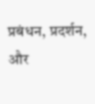प्रबंधन, प्रदर्शन, और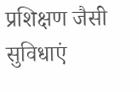प्रशिक्षण जैसी सुविधाएं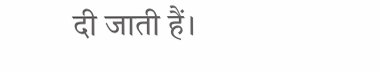दी जाती हैं।